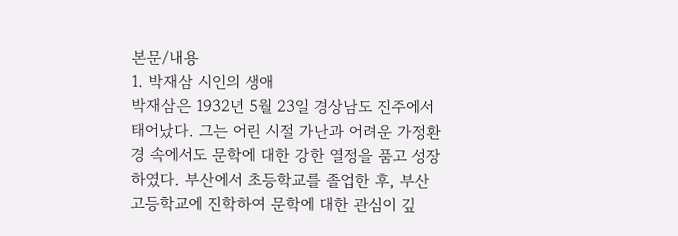본문/내용
1. 박재삼 시인의 생애
박재삼은 1932년 5월 23일 경상남도 진주에서 태어났다. 그는 어린 시절 가난과 어려운 가정환경 속에서도 문학에 대한 강한 열정을 품고 성장하였다. 부산에서 초등학교를 졸업한 후, 부산고등학교에 진학하여 문학에 대한 관심이 깊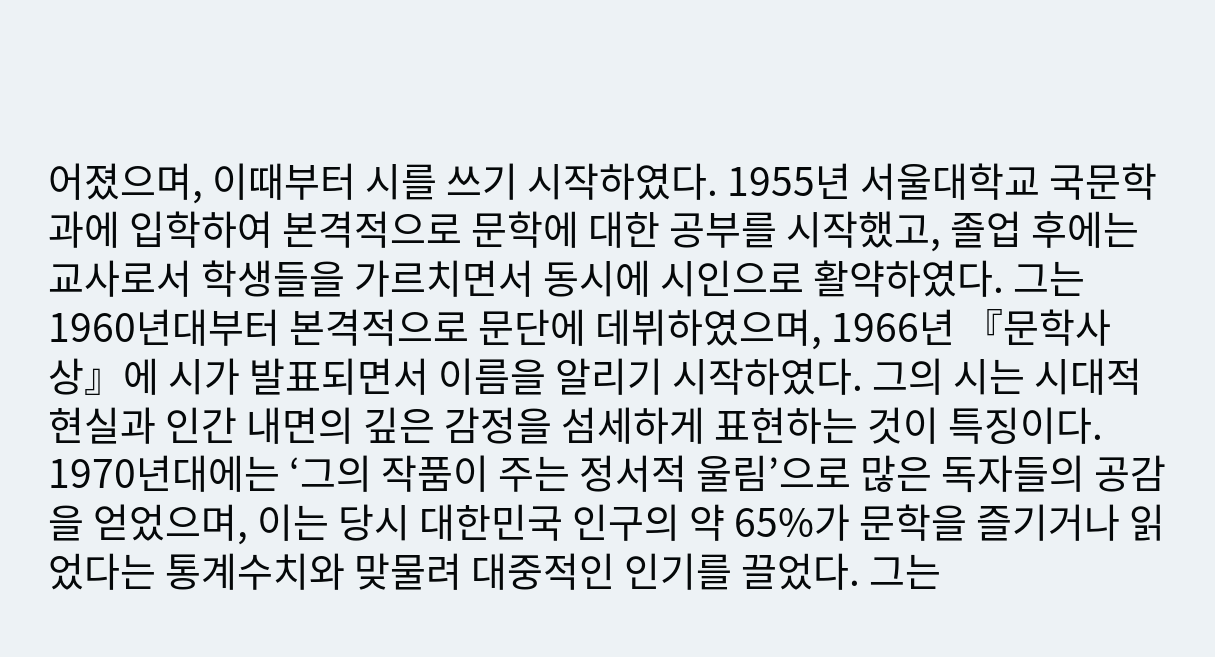어졌으며, 이때부터 시를 쓰기 시작하였다. 1955년 서울대학교 국문학과에 입학하여 본격적으로 문학에 대한 공부를 시작했고, 졸업 후에는 교사로서 학생들을 가르치면서 동시에 시인으로 활약하였다. 그는 1960년대부터 본격적으로 문단에 데뷔하였으며, 1966년 『문학사상』에 시가 발표되면서 이름을 알리기 시작하였다. 그의 시는 시대적 현실과 인간 내면의 깊은 감정을 섬세하게 표현하는 것이 특징이다. 1970년대에는 ‘그의 작품이 주는 정서적 울림’으로 많은 독자들의 공감을 얻었으며, 이는 당시 대한민국 인구의 약 65%가 문학을 즐기거나 읽었다는 통계수치와 맞물려 대중적인 인기를 끌었다. 그는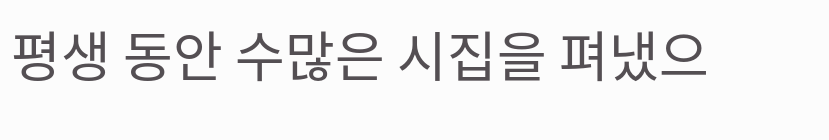평생 동안 수많은 시집을 펴냈으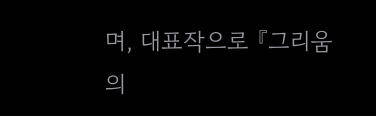며, 대표작으로 『그리움의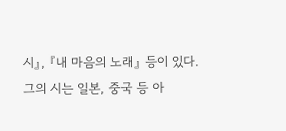시』, 『내 마음의 노래』 등이 있다. 그의 시는 일본, 중국 등 아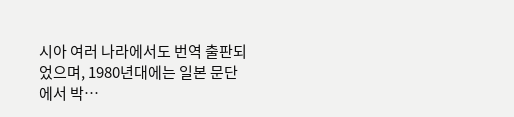시아 여러 나라에서도 번역 출판되었으며, 1980년대에는 일본 문단에서 박…